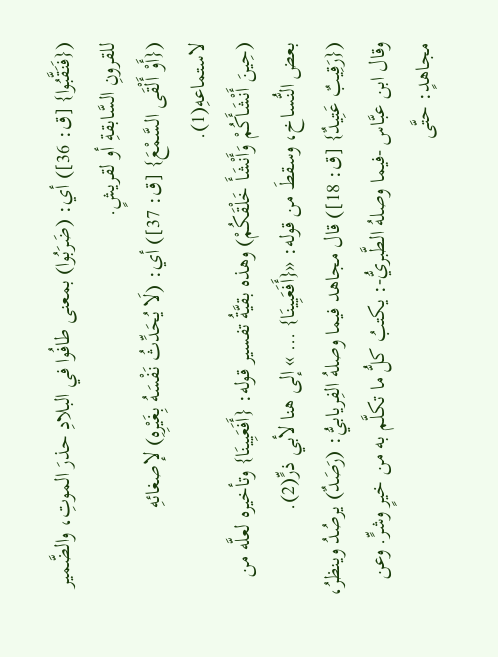({فَنَقَّبُوا} [ق: 36]) أي: (ضَرَبُوا) بمعنى طافُوا في البلادِ حذرَ الموتِ، والضَّمير للقرونِ السَّابقةِ أو لقريشٍ.
({أَوْ أَلْقَى السَّمْعَ} [ق: 37]) أي: (لَا يُحَدِّثُ نَفْسَهُ بِغَيْرِهِ) لإصغائهِ لاستماعهِ(1).
(حِينَ أَنْشَأَكُمْ وَأَنْشَأَ خَلْقَكُمْ) وهذه بقيَّةُ تفسير قوله: {أَفَعَيِينَا} وتأخيره لعلَّه من بعض النُّساخ، وسقطَ من قوله: «{أَفَعَيِينَا} … » إلى هنا لأبي ذرٍّ(2).
({رَقِيبٌ عَتِيدٌ} [ق: 18]) قال مجاهد فيما وصلهُ الفِريابيُّ: (رَصَدٌ) يرصُدُ وينظرُ، وقال ابن عبَّاس -فيما وصلهُ الطَّبريُّ-: يكتبُ كلُّ ما تكلَّم به من خيرٍ وشرٍّ. وعن مجاهدٍ: حتَّى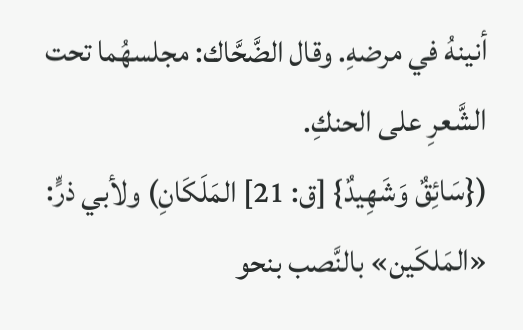أنينهُ في مرضهِ. وقال الضَّحَّاك: مجلسهُما تحت الشَّعرِ على الحنكِ.
({سَائِقٌ وَشَهِيدٌ} [ق: 21] المَلَكَانِ) ولأبي ذرٍّ: «المَلكَين» بالنَّصب بنحو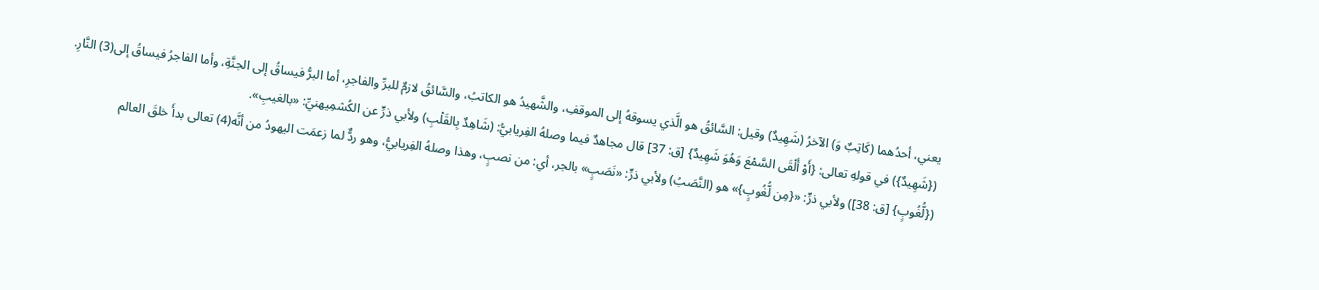يعني، أحدُهما (كَاتِبٌ وَ) الآخرُ (شَهِيدٌ) وقيل: السَّائقُ هو الَّذي يسوقهُ إلى الموقفِ، والشَّهيدُ هو الكاتبُ، والسَّائقُ لازمٌ للبرِّ والفاجرِ، أما البرُّ فيساقُ إلى الجنَّةِ، وأما الفاجرُ فيساقُ إلى(3) النَّارِ.
({شَهِيدٌ}) في قولهِ تعالى: {أَوْ أَلْقَى السَّمْعَ وَهُوَ شَهِيدٌ} [ق: 37] قال مجاهدٌ فيما وصلهُ الفِريابيُّ: (شَاهِدٌ بِالقَلْبِ) ولأبي ذرٍّ عن الكُشمِيهنيِّ: «بالغيبِ».
({لُّغُوبٍ} [ق: 38]) ولأبي ذرٍّ: «{مِن لُّغُوبٍ}» هو (النَّصَبُ) ولأبي ذرٍّ: «نَصَبٍ» بالجر، أي: من نصبٍ، وهذا وصلهُ الفِريابيُّ، وهو ردٌّ لما زعمَت اليهودُ من أنَّه(4) تعالى بدأَ خلقَ العالم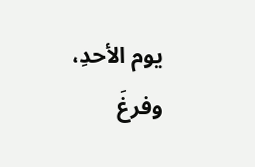يوم الأحدِ، وفرغَ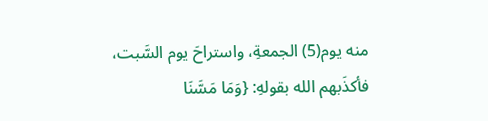منه يوم(5) الجمعةِ، واستراحَ يوم السَّبت، فأكذَبهم الله بقولهِ: {وَمَا مَسَّنَا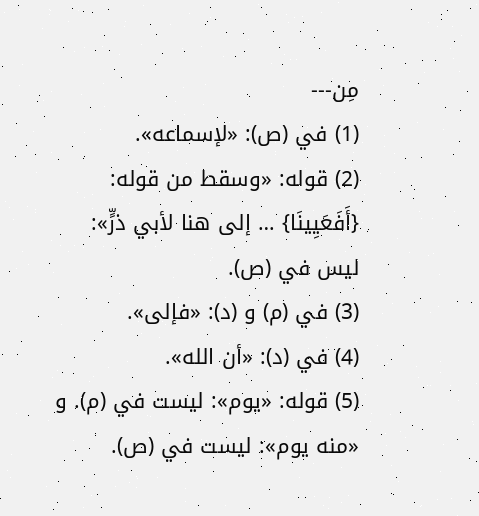مِن---
(1) في (ص): «لإسماعه».
(2) قوله: «وسقط من قوله: {أَفَعَيِينَا} … إلى هنا لأبي ذرٍّ»: ليس في (ص).
(3) في (م) و (د): «فإلى».
(4) في (د): «أن الله».
(5) قوله: «يوم»: ليست في (م). و «منه يوم»: ليست في (ص).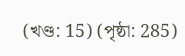(খণ্ড: 15) (পৃষ্ঠা: 285)